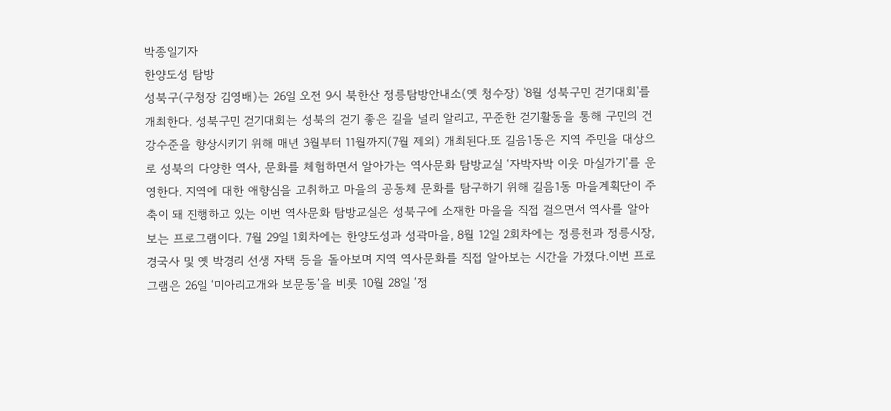박종일기자
한양도성 탐방
성북구(구청장 김영배)는 26일 오전 9시 북한산 정릉탐방안내소(옛 청수장) '8월 성북구민 걷기대회'를 개최한다. 성북구민 걷기대회는 성북의 걷기 좋은 길을 널리 알리고, 꾸준한 걷기활동을 통해 구민의 건강수준을 향상시키기 위해 매년 3월부터 11월까지(7월 제외) 개최된다.또 길음1동은 지역 주민을 대상으로 성북의 다양한 역사, 문화를 체험하면서 알아가는 역사문화 탐방교실 ‘자박자박 이웃 마실가기’를 운영한다. 지역에 대한 애향심을 고취하고 마을의 공동체 문화를 탐구하기 위해 길음1동 마을계획단이 주축이 돼 진행하고 있는 이번 역사문화 탐방교실은 성북구에 소재한 마을을 직접 걸으면서 역사를 알아보는 프로그램이다. 7월 29일 1회차에는 한양도성과 성곽마을, 8월 12일 2회차에는 정릉천과 정릉시장, 경국사 및 옛 박경리 선생 자택 등을 돌아보며 지역 역사문화를 직접 알아보는 시간을 가졌다.이번 프로그램은 26일 ‘미아리고개와 보문동’을 비롯 10월 28일 ‘정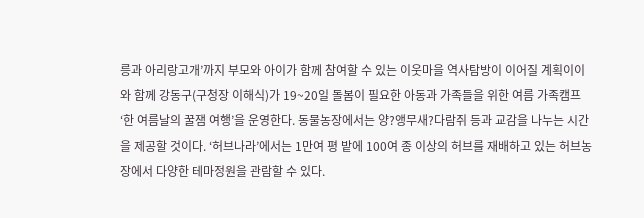릉과 아리랑고개’까지 부모와 아이가 함께 참여할 수 있는 이웃마을 역사탐방이 이어질 계획이이와 함께 강동구(구청장 이해식)가 19~20일 돌봄이 필요한 아동과 가족들을 위한 여름 가족캠프 ‘한 여름날의 꿀잼 여행’을 운영한다. 동물농장에서는 양?앵무새?다람쥐 등과 교감을 나누는 시간을 제공할 것이다. ‘허브나라’에서는 1만여 평 밭에 100여 종 이상의 허브를 재배하고 있는 허브농장에서 다양한 테마정원을 관람할 수 있다.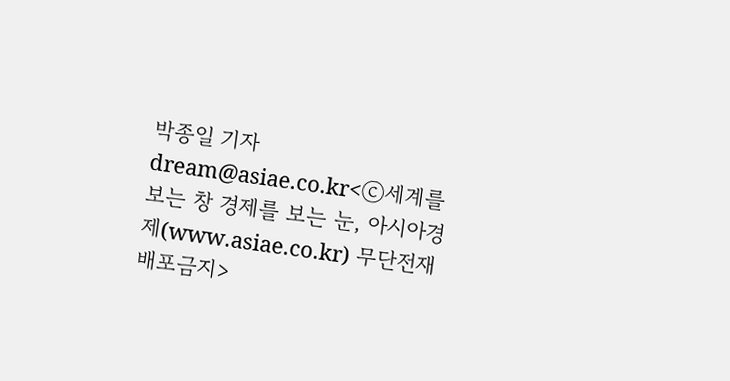박종일 기자 dream@asiae.co.kr<ⓒ세계를 보는 창 경제를 보는 눈, 아시아경제(www.asiae.co.kr) 무단전재 배포금지>